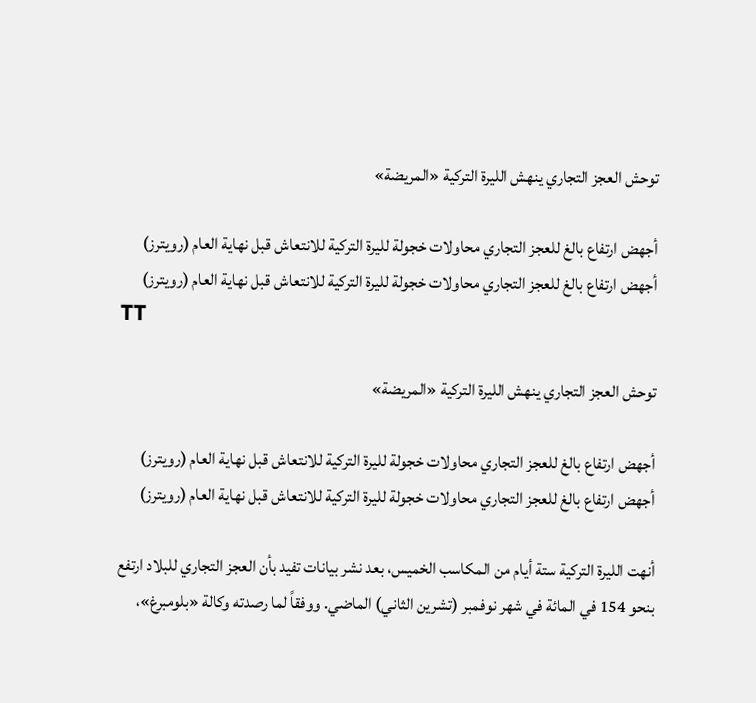توحش العجز التجاري ينهش الليرة التركية «المريضة»

أجهض ارتفاع بالغ للعجز التجاري محاولات خجولة لليرة التركية للانتعاش قبل نهاية العام (رويترز)
أجهض ارتفاع بالغ للعجز التجاري محاولات خجولة لليرة التركية للانتعاش قبل نهاية العام (رويترز)
TT

توحش العجز التجاري ينهش الليرة التركية «المريضة»

أجهض ارتفاع بالغ للعجز التجاري محاولات خجولة لليرة التركية للانتعاش قبل نهاية العام (رويترز)
أجهض ارتفاع بالغ للعجز التجاري محاولات خجولة لليرة التركية للانتعاش قبل نهاية العام (رويترز)

أنهت الليرة التركية ستة أيام من المكاسب الخميس، بعد نشر بيانات تفيد بأن العجز التجاري للبلاد ارتفع بنحو 154 في المائة في شهر نوفمبر (تشرين الثاني) الماضي. ووفقاً لما رصدته وكالة «بلومبرغ»،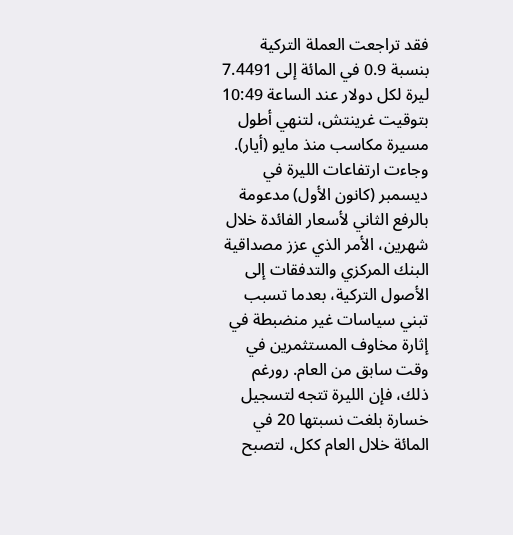فقد تراجعت العملة التركية بنسبة 0.9 في المائة إلى 7.4491 ليرة لكل دولار عند الساعة 10:49 بتوقيت غرينتش، لتنهي أطول مسيرة مكاسب منذ مايو (أيار).
وجاءت ارتفاعات الليرة في ديسمبر (كانون الأول) مدعومة بالرفع الثاني لأسعار الفائدة خلال شهرين، الأمر الذي عزز مصداقية البنك المركزي والتدفقات إلى الأصول التركية، بعدما تسبب تبني سياسات غير منضبطة في إثارة مخاوف المستثمرين في وقت سابق من العام. رورغم ذلك، فإن الليرة تتجه لتسجيل خسارة بلغت نسبتها 20 في المائة خلال العام ككل، لتصبح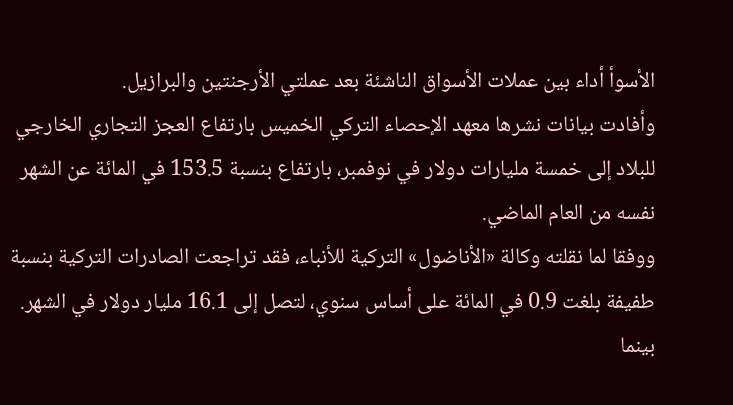الأسوأ أداء بين عملات الأسواق الناشئة بعد عملتي الأرجنتين والبرازيل.
وأفادت بيانات نشرها معهد الإحصاء التركي الخميس بارتفاع العجز التجاري الخارجي للبلاد إلى خمسة مليارات دولار في نوفمبر، بارتفاع بنسبة 153.5 في المائة عن الشهر نفسه من العام الماضي.
ووفقا لما نقلته وكالة «الأناضول» التركية للأنباء، فقد تراجعت الصادرات التركية بنسبة طفيفة بلغت 0.9 في المائة على أساس سنوي، لتصل إلى 16.1 مليار دولار في الشهر. بينما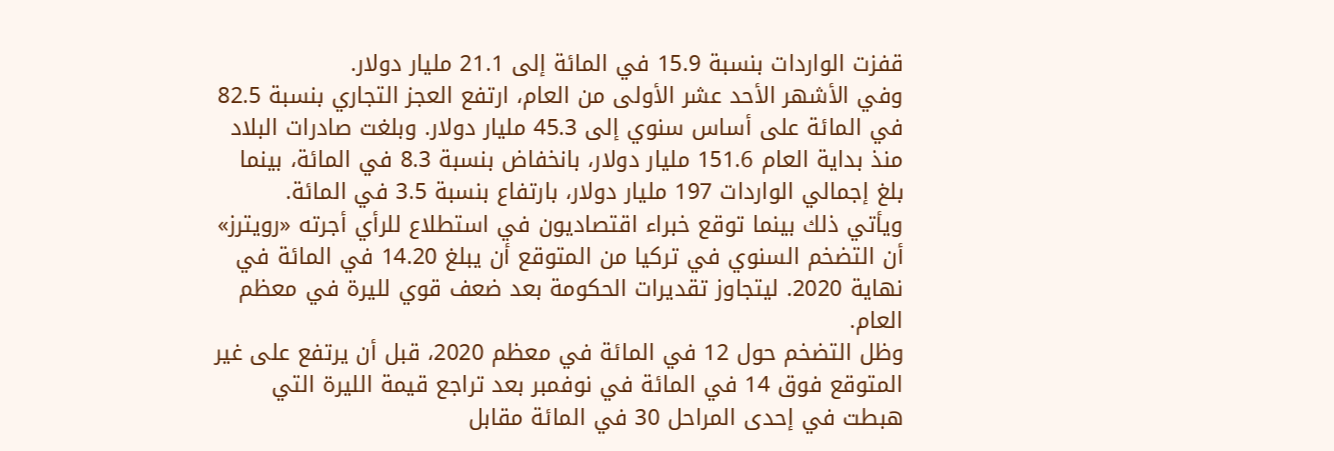قفزت الواردات بنسبة 15.9 في المائة إلى 21.1 مليار دولار.
وفي الأشهر الأحد عشر الأولى من العام، ارتفع العجز التجاري بنسبة 82.5 في المائة على أساس سنوي إلى 45.3 مليار دولار. وبلغت صادرات البلاد منذ بداية العام 151.6 مليار دولار، بانخفاض بنسبة 8.3 في المائة، بينما بلغ إجمالي الواردات 197 مليار دولار، بارتفاع بنسبة 3.5 في المائة.
ويأتي ذلك بينما توقع خبراء اقتصاديون في استطلاع للرأي أجرته «رويترز» أن التضخم السنوي في تركيا من المتوقع أن يبلغ 14.20 في المائة في نهاية 2020. ليتجاوز تقديرات الحكومة بعد ضعف قوي لليرة في معظم العام.
وظل التضخم حول 12 في المائة في معظم 2020، قبل أن يرتفع على غير المتوقع فوق 14 في المائة في نوفمبر بعد تراجع قيمة الليرة التي هبطت في إحدى المراحل 30 في المائة مقابل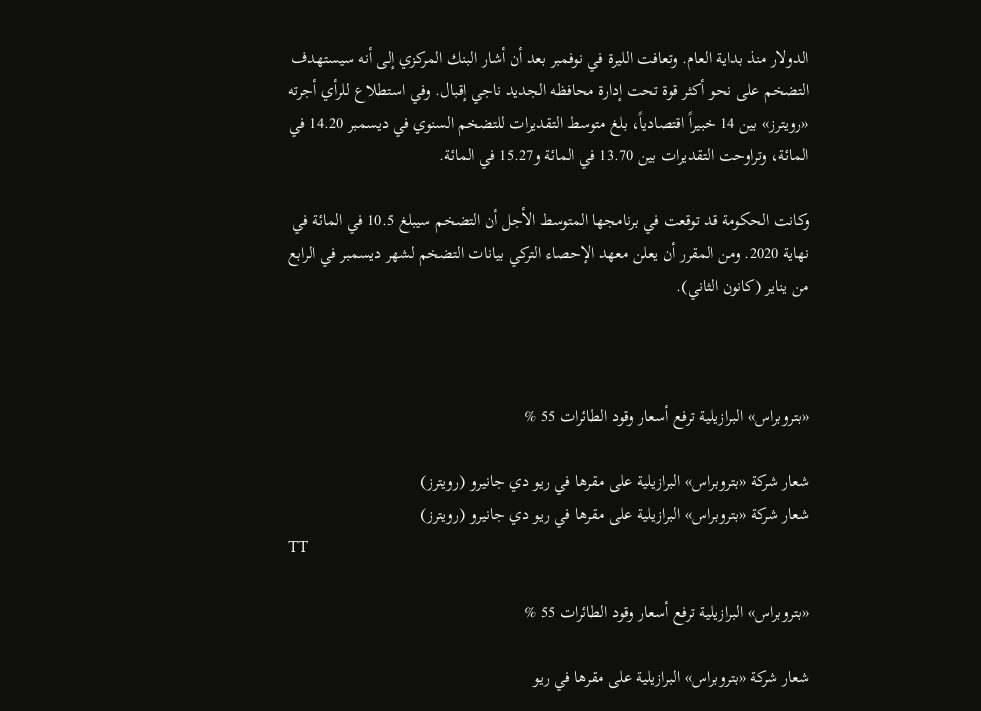الدولار منذ بداية العام. وتعافت الليرة في نوفمبر بعد أن أشار البنك المركزي إلى أنه سيستهدف التضخم على نحو أكثر قوة تحت إدارة محافظه الجديد ناجي إقبال. وفي استطلاع للرأي أجرته «رويترز» بين 14 خبيراً اقتصادياً، بلغ متوسط التقديرات للتضخم السنوي في ديسمبر 14.20 في المائة، وتراوحت التقديرات بين 13.70 في المائة و15.27 في المائة.

وكانت الحكومة قد توقعت في برنامجها المتوسط الأجل أن التضخم سيبلغ 10.5 في المائة في نهاية 2020. ومن المقرر أن يعلن معهد الإحصاء التركي بيانات التضخم لشهر ديسمبر في الرابع من يناير (كانون الثاني).



«بتروبراس» البرازيلية ترفع أسعار وقود الطائرات 55 %

شعار شركة «بتروبراس» البرازيلية على مقرها في ريو دي جانيرو (رويترز)
شعار شركة «بتروبراس» البرازيلية على مقرها في ريو دي جانيرو (رويترز)
TT

«بتروبراس» البرازيلية ترفع أسعار وقود الطائرات 55 %

شعار شركة «بتروبراس» البرازيلية على مقرها في ريو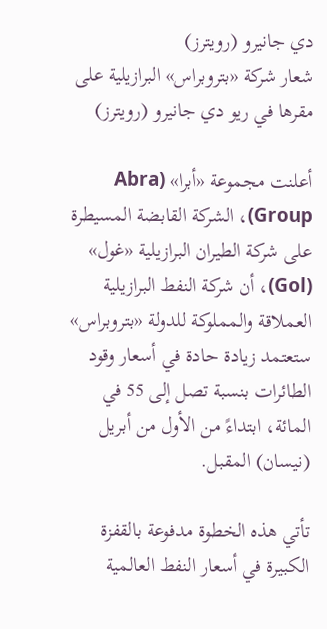دي جانيرو (رويترز)
شعار شركة «بتروبراس» البرازيلية على مقرها في ريو دي جانيرو (رويترز)

أعلنت مجموعة «أبرا» (Abra Group)، الشركة القابضة المسيطرة على شركة الطيران البرازيلية «غول» (Gol)، أن شركة النفط البرازيلية العملاقة والمملوكة للدولة «بتروبراس» ستعتمد زيادة حادة في أسعار وقود الطائرات بنسبة تصل إلى 55 في المائة، ابتداءً من الأول من أبريل (نيسان) المقبل.

تأتي هذه الخطوة مدفوعة بالقفزة الكبيرة في أسعار النفط العالمية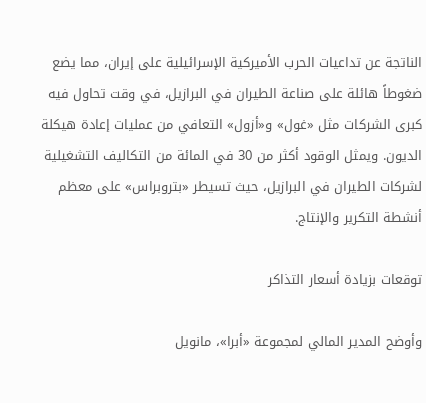الناتجة عن تداعيات الحرب الأميركية الإسرائيلية على إيران، مما يضع ضغوطاً هائلة على صناعة الطيران في البرازيل، في وقت تحاول فيه كبرى الشركات مثل «غول» و«أزول» التعافي من عمليات إعادة هيكلة الديون. ويمثل الوقود أكثر من 30 في المائة من التكاليف التشغيلية لشركات الطيران في البرازيل، حيث تسيطر «بتروبراس» على معظم أنشطة التكرير والإنتاج.

توقعات بزيادة أسعار التذاكر

وأوضح المدير المالي لمجموعة «أبرا»، مانويل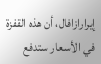إيرارازافال، أن هذه القفزة في الأسعار ستدفع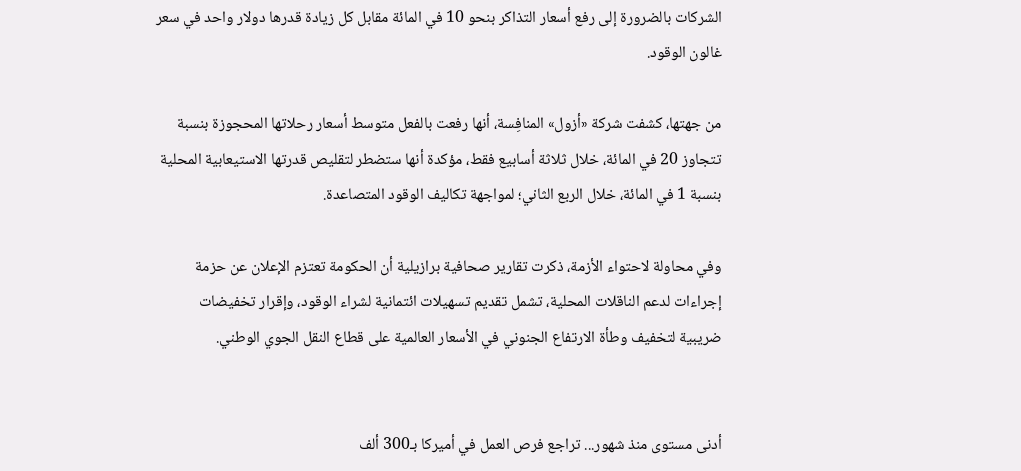الشركات بالضرورة إلى رفع أسعار التذاكر بنحو 10 في المائة مقابل كل زيادة قدرها دولار واحد في سعر غالون الوقود.

من جهتها، كشفت شركة «أزول» المنافِسة، أنها رفعت بالفعل متوسط أسعار رحلاتها المحجوزة بنسبة تتجاوز 20 في المائة، خلال ثلاثة أسابيع فقط، مؤكدة أنها ستضطر لتقليص قدرتها الاستيعابية المحلية بنسبة 1 في المائة، خلال الربع الثاني؛ لمواجهة تكاليف الوقود المتصاعدة.

وفي محاولة لاحتواء الأزمة، ذكرت تقارير صحافية برازيلية أن الحكومة تعتزم الإعلان عن حزمة إجراءات لدعم الناقلات المحلية، تشمل تقديم تسهيلات ائتمانية لشراء الوقود، وإقرار تخفيضات ضريبية لتخفيف وطأة الارتفاع الجنوني في الأسعار العالمية على قطاع النقل الجوي الوطني.


أدنى مستوى منذ شهور... تراجع فرص العمل في أميركا بـ300 ألف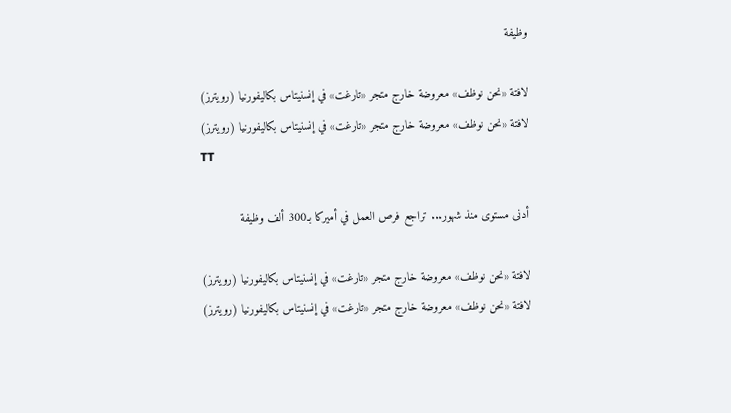وظيفة

لافتة «نحن نوظف» معروضة خارج متجر «تارغت» في إنسنيتاس بكاليفورنيا (رويترز)
لافتة «نحن نوظف» معروضة خارج متجر «تارغت» في إنسنيتاس بكاليفورنيا (رويترز)
TT

أدنى مستوى منذ شهور... تراجع فرص العمل في أميركا بـ300 ألف وظيفة

لافتة «نحن نوظف» معروضة خارج متجر «تارغت» في إنسنيتاس بكاليفورنيا (رويترز)
لافتة «نحن نوظف» معروضة خارج متجر «تارغت» في إنسنيتاس بكاليفورنيا (رويترز)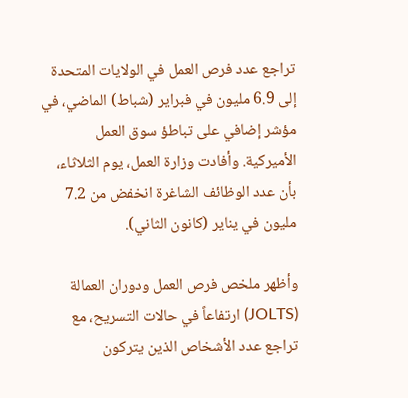تراجع عدد فرص العمل في الولايات المتحدة إلى 6.9 مليون في فبراير (شباط) الماضي، في مؤشر إضافي على تباطؤ سوق العمل الأميركية. وأفادت وزارة العمل، يوم الثلاثاء، بأن عدد الوظائف الشاغرة انخفض من 7.2 مليون في يناير (كانون الثاني).

وأظهر ملخص فرص العمل ودوران العمالة (JOLTS) ارتفاعاً في حالات التسريح، مع تراجع عدد الأشخاص الذين يتركون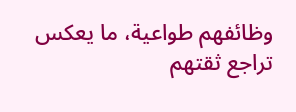وظائفهم طواعية، ما يعكس تراجع ثقتهم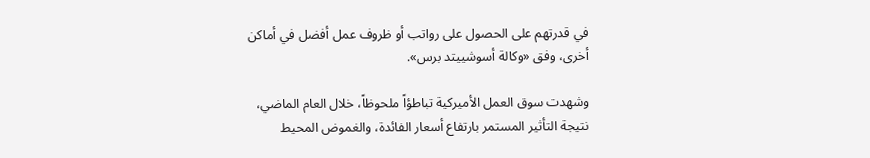في قدرتهم على الحصول على رواتب أو ظروف عمل أفضل في أماكن أخرى، وفق «وكالة أسوشييتد برس».

وشهدت سوق العمل الأميركية تباطؤاً ملحوظاً، خلال العام الماضي، نتيجة التأثير المستمر بارتفاع أسعار الفائدة، والغموض المحيط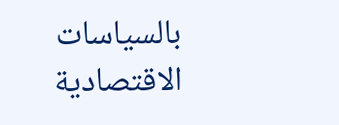بالسياسات الاقتصادية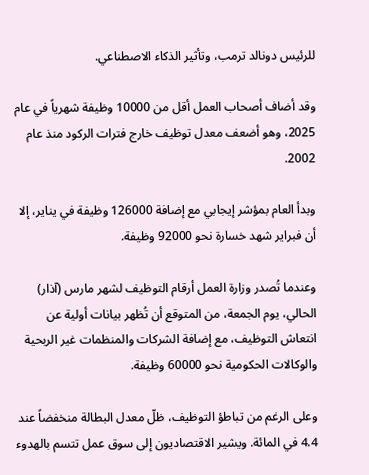للرئيس دونالد ترمب، وتأثير الذكاء الاصطناعي.

وقد أضاف أصحاب العمل أقل من 10000 وظيفة شهرياً في عام 2025، وهو أضعف معدل توظيف خارج فترات الركود منذ عام 2002.

وبدأ العام بمؤشر إيجابي مع إضافة 126000 وظيفة في يناير، إلا أن فبراير شهد خسارة نحو 92000 وظيفة.

وعندما تُصدر وزارة العمل أرقام التوظيف لشهر مارس (آذار) الحالي، يوم الجمعة، من المتوقع أن تُظهر بيانات أولية عن انتعاش التوظيف، مع إضافة الشركات والمنظمات غير الربحية والوكالات الحكومية نحو 60000 وظيفة.

وعلى الرغم من تباطؤ التوظيف، ظلّ معدل البطالة منخفضاً عند 4.4 في المائة. ويشير الاقتصاديون إلى سوق عمل تتسم بالهدوء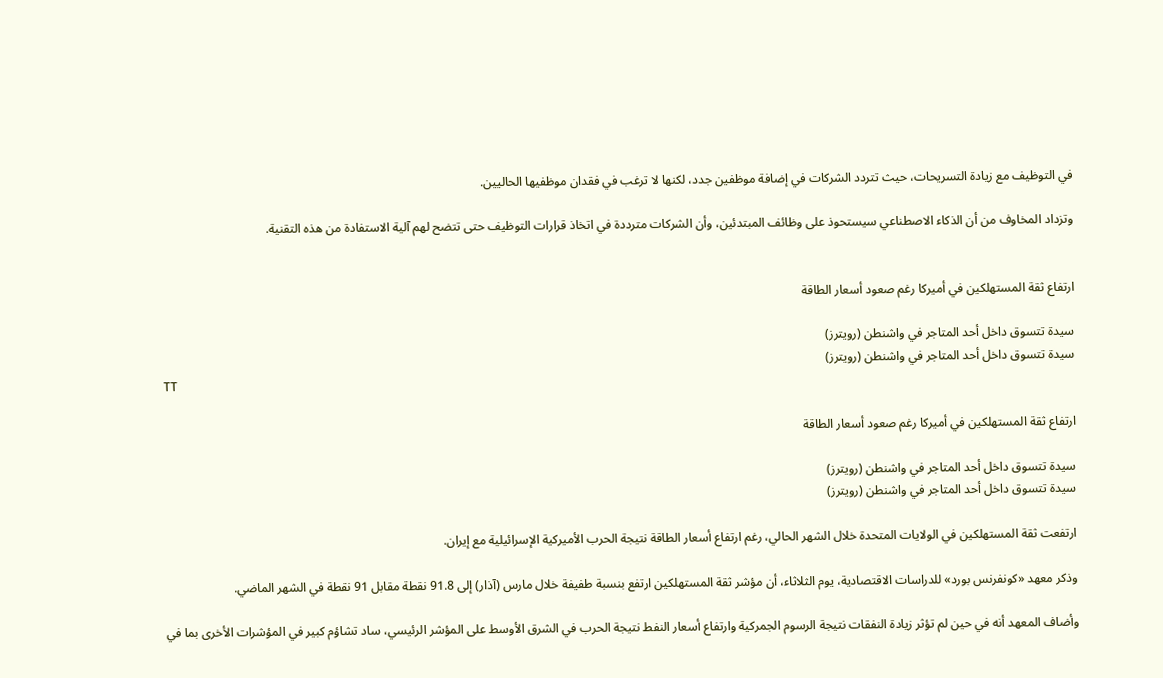في التوظيف مع زيادة التسريحات، حيث تتردد الشركات في إضافة موظفين جدد، لكنها لا ترغب في فقدان موظفيها الحاليين.

وتزداد المخاوف من أن الذكاء الاصطناعي سيستحوذ على وظائف المبتدئين، وأن الشركات مترددة في اتخاذ قرارات التوظيف حتى تتضح لهم آلية الاستفادة من هذه التقنية.


ارتفاع ثقة المستهلكين في أميركا رغم صعود أسعار الطاقة

سيدة تتسوق داخل أحد المتاجر في واشنطن (رويترز)
سيدة تتسوق داخل أحد المتاجر في واشنطن (رويترز)
TT

ارتفاع ثقة المستهلكين في أميركا رغم صعود أسعار الطاقة

سيدة تتسوق داخل أحد المتاجر في واشنطن (رويترز)
سيدة تتسوق داخل أحد المتاجر في واشنطن (رويترز)

ارتفعت ثقة المستهلكين في الولايات المتحدة خلال الشهر الحالي، رغم ارتفاع أسعار الطاقة نتيجة الحرب الأميركية الإسرائيلية مع إيران.

وذكر معهد «كونفرنس بورد» للدراسات الاقتصادية، يوم الثلاثاء، أن مؤشر ثقة المستهلكين ارتفع بنسبة طفيفة خلال مارس (آذار) إلى 91.8 نقطة مقابل 91 نقطة في الشهر الماضي.

وأضاف المعهد أنه في حين لم تؤثر زيادة النفقات نتيجة الرسوم الجمركية وارتفاع أسعار النفط نتيجة الحرب في الشرق الأوسط على المؤشر الرئيسي، ساد تشاؤم كبير في المؤشرات الأخرى بما في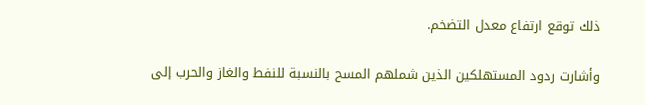ذلك توقع ارتفاع معدل التضخم.

وأشارت ردود المستهلكين الذين شملهم المسح بالنسبة للنفط والغاز والحرب إلى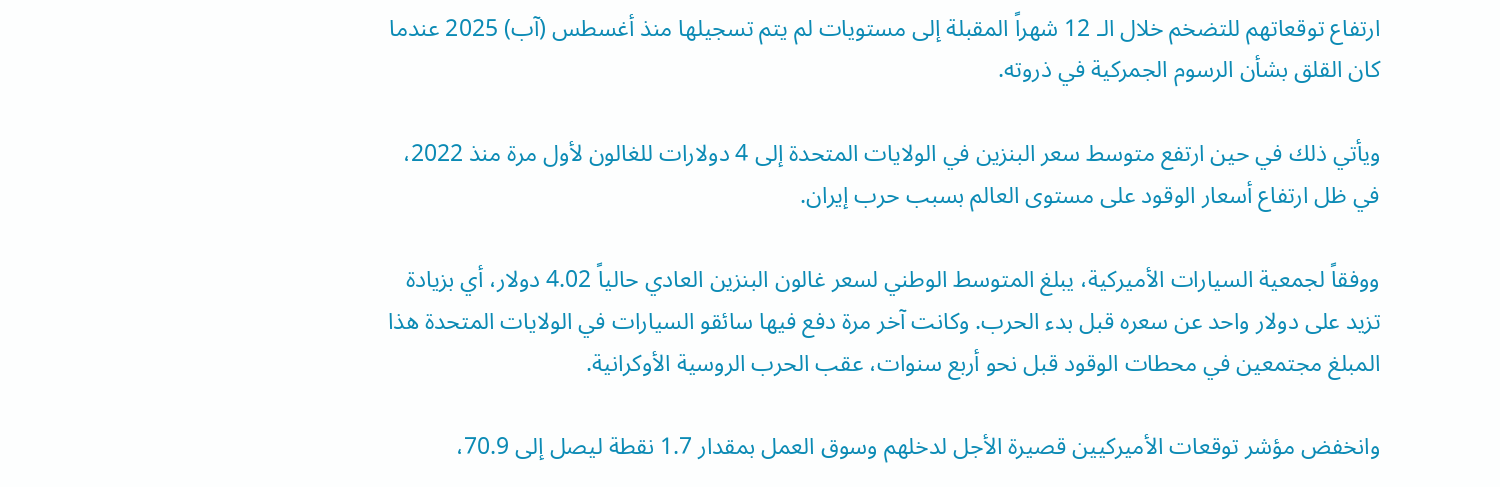ارتفاع توقعاتهم للتضخم خلال الـ 12 شهراً المقبلة إلى مستويات لم يتم تسجيلها منذ أغسطس (آب) 2025 عندما كان القلق بشأن الرسوم الجمركية في ذروته.

ويأتي ذلك في حين ارتفع متوسط سعر البنزين في الولايات المتحدة إلى 4 دولارات للغالون لأول مرة منذ 2022، في ظل ارتفاع أسعار الوقود على مستوى العالم بسبب حرب إيران.

ووفقاً لجمعية السيارات الأميركية، يبلغ المتوسط الوطني لسعر غالون البنزين العادي حالياً 4.02 دولار، أي بزيادة تزيد على دولار واحد عن سعره قبل بدء الحرب. وكانت آخر مرة دفع فيها سائقو السيارات في الولايات المتحدة هذا المبلغ مجتمعين في محطات الوقود قبل نحو أربع سنوات، عقب الحرب الروسية الأوكرانية.

وانخفض مؤشر توقعات الأميركيين قصيرة الأجل لدخلهم وسوق العمل بمقدار 1.7 نقطة ليصل إلى 70.9،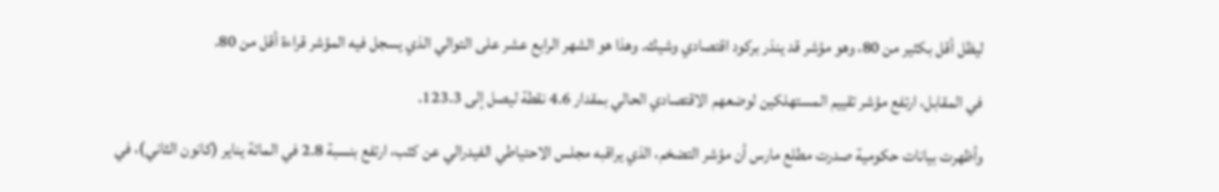ليظل أقل بكثير من 80، وهو مؤشر قد ينذر بركود اقتصادي وشيك. وهذا هو الشهر الرابع عشر على التوالي الذي يسجل فيه المؤشر قراءة أقل من 80.

في المقابل، ارتفع مؤشر تقييم المستهلكين لوضعهم الاقتصادي الحالي بمقدار 4.6 نقطة ليصل إلى 123.3.

وأظهرت بيانات حكومية صدرت مطلع مارس أن مؤشر التضخم، الذي يراقبه مجلس الاحتياطي الفيدرالي عن كثب، ارتفع بنسبة 2.8 في المائة يناير (كانون الثاني)، في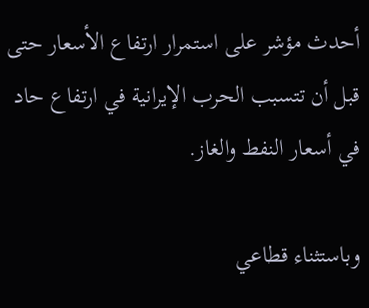أحدث مؤشر على استمرار ارتفاع الأسعار حتى قبل أن تتسبب الحرب الإيرانية في ارتفاع حاد في أسعار النفط والغاز.

وباستثناء قطاعي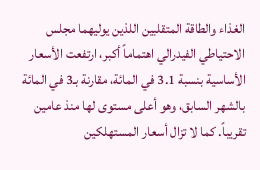الغذاء والطاقة المتقلبين اللذين يوليهما مجلس الاحتياطي الفيدرالي اهتماماً أكبر، ارتفعت الأسعار الأساسية بنسبة 3.1 في المائة، مقارنة بـ3 في المائة بالشهر السابق، وهو أعلى مستوى لها منذ عامين تقريباً. كما لا تزال أسعار المستهلكين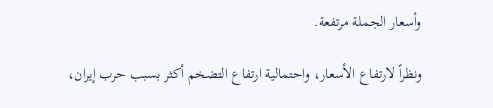وأسعار الجملة مرتفعة.

ونظراً لارتفاع الأسعار، واحتمالية ارتفاع التضخم أكثر بسبب حرب إيران،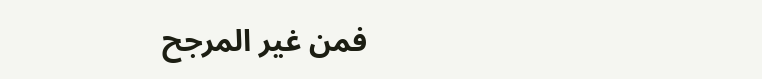فمن غير المرجح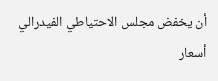أن يخفض مجلس الاحتياطي الفيدرالي أسعار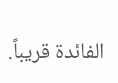الفائدة قريباً.